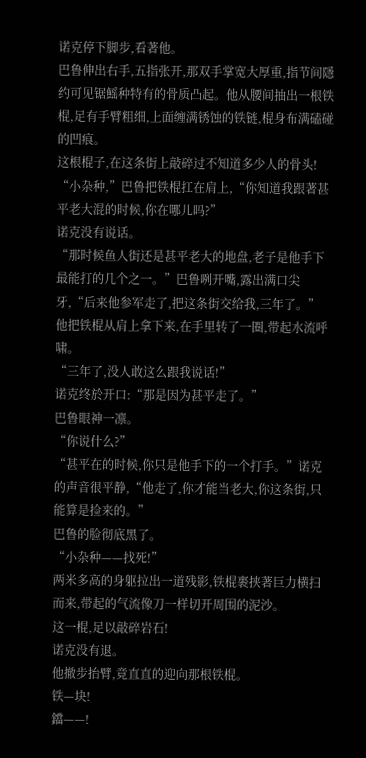诺克停下脚步,看著他。
巴鲁伸出右手,五指张开,那双手掌宽大厚重,指节间隱约可见锯鰩种特有的骨质凸起。他从腰间抽出一根铁棍,足有手臂粗细,上面缠满锈蚀的铁链,棍身布满磕碰的凹痕。
这根棍子,在这条街上敲碎过不知道多少人的骨头!
“小杂种,”巴鲁把铁棍扛在肩上,“你知道我跟著甚平老大混的时候,你在哪儿吗?”
诺克没有说话。
“那时候鱼人街还是甚平老大的地盘,老子是他手下最能打的几个之一。”巴鲁咧开嘴,露出满口尖牙,“后来他参军走了,把这条街交给我,三年了。”
他把铁棍从肩上拿下来,在手里转了一圈,带起水流呼啸。
“三年了,没人敢这么跟我说话!”
诺克终於开口:“那是因为甚平走了。”
巴鲁眼神一凛。
“你说什么?”
“甚平在的时候,你只是他手下的一个打手。”诺克的声音很平静,“他走了,你才能当老大,你这条街,只能算是捡来的。”
巴鲁的脸彻底黑了。
“小杂种——找死!”
两米多高的身躯拉出一道残影,铁棍裹挟著巨力横扫而来,带起的气流像刀一样切开周围的泥沙。
这一棍,足以敲碎岩石!
诺克没有退。
他撤步抬臂,竟直直的迎向那根铁棍。
铁—块!
鐺——!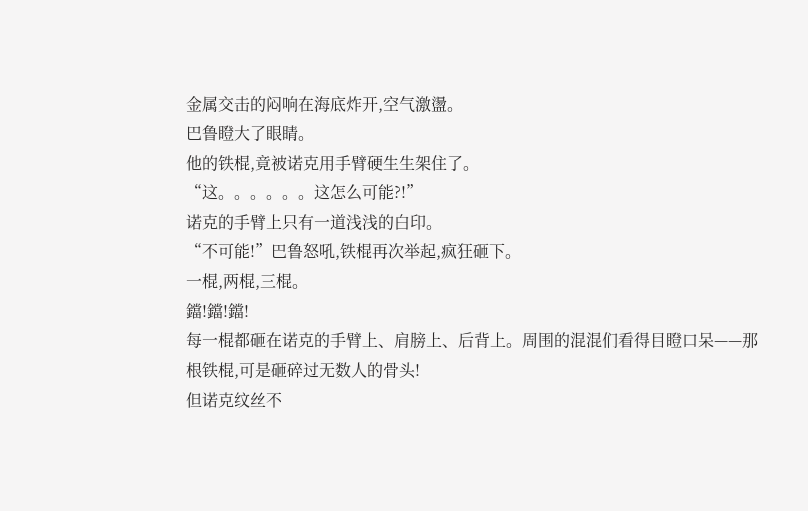金属交击的闷响在海底炸开,空气激盪。
巴鲁瞪大了眼睛。
他的铁棍,竟被诺克用手臂硬生生架住了。
“这。。。。。。这怎么可能?!”
诺克的手臂上只有一道浅浅的白印。
“不可能!”巴鲁怒吼,铁棍再次举起,疯狂砸下。
一棍,两棍,三棍。
鐺!鐺!鐺!
每一棍都砸在诺克的手臂上、肩膀上、后背上。周围的混混们看得目瞪口呆——那根铁棍,可是砸碎过无数人的骨头!
但诺克纹丝不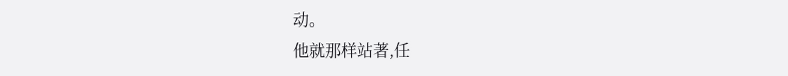动。
他就那样站著,任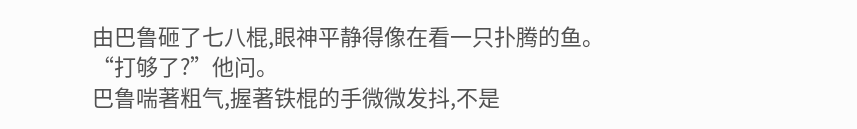由巴鲁砸了七八棍,眼神平静得像在看一只扑腾的鱼。
“打够了?”他问。
巴鲁喘著粗气,握著铁棍的手微微发抖,不是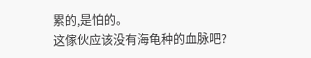累的,是怕的。
这傢伙应该没有海龟种的血脉吧?